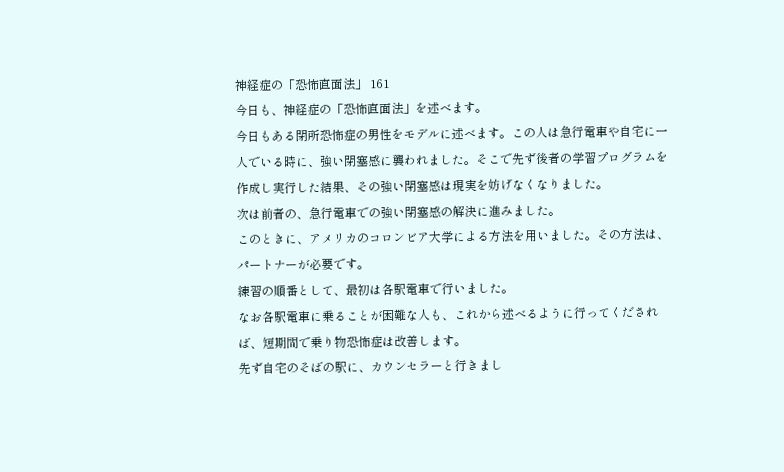神経症の「恐怖直面法」 161
今日も、神経症の「恐怖直面法」を述べます。
今日もある閉所恐怖症の男性をモデルに述べます。この人は急行電車や自宅に一人でいる時に、強い閉塞感に襲われました。そこで先ず後者の学習プログラムを作成し実行した結果、その強い閉塞感は現実を妨げなくなりました。
次は前者の、急行電車での強い閉塞感の解決に進みました。
このときに、アメリカのコロンビア大学による方法を用いました。その方法は、パートナーが必要です。
練習の順番として、最初は各駅電車で行いました。
なお各駅電車に乗ることが困難な人も、これから述べるように行ってくだされば、短期間で乗り物恐怖症は改善します。
先ず自宅のそばの駅に、カウンセラーと行きまし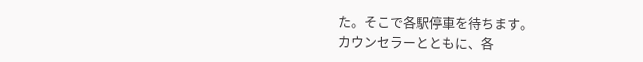た。そこで各駅停車を待ちます。
カウンセラーとともに、各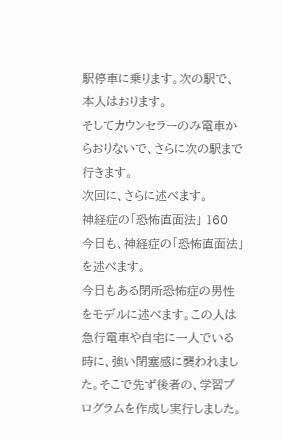駅停車に乗ります。次の駅で、本人はおります。
そしてカウンセラーのみ電車からおりないで、さらに次の駅まで行きます。
次回に、さらに述べます。
神経症の「恐怖直面法」 160
今日も、神経症の「恐怖直面法」を述べます。
今日もある閉所恐怖症の男性をモデルに述べます。この人は急行電車や自宅に一人でいる時に、強い閉塞感に襲われました。そこで先ず後者の、学習プログラムを作成し実行しました。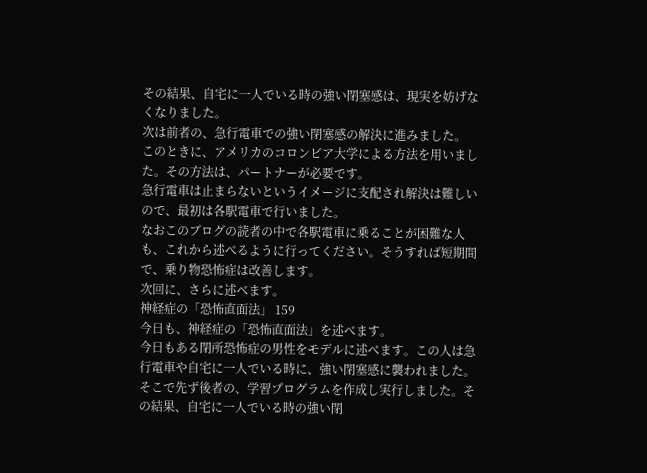その結果、自宅に一人でいる時の強い閉塞感は、現実を妨げなくなりました。
次は前者の、急行電車での強い閉塞感の解決に進みました。
このときに、アメリカのコロンビア大学による方法を用いました。その方法は、パートナーが必要です。
急行電車は止まらないというイメージに支配され解決は難しいので、最初は各駅電車で行いました。
なおこのブログの読者の中で各駅電車に乗ることが困難な人も、これから述べるように行ってください。そうすれば短期間で、乗り物恐怖症は改善します。
次回に、さらに述べます。
神経症の「恐怖直面法」 159
今日も、神経症の「恐怖直面法」を述べます。
今日もある閉所恐怖症の男性をモデルに述べます。この人は急行電車や自宅に一人でいる時に、強い閉塞感に襲われました。そこで先ず後者の、学習プログラムを作成し実行しました。その結果、自宅に一人でいる時の強い閉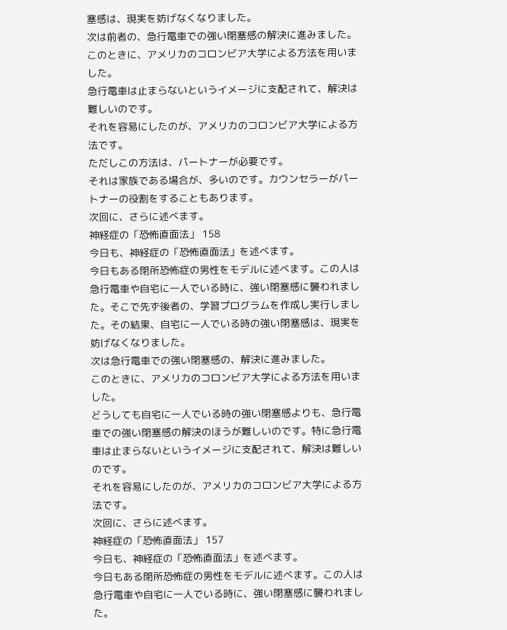塞感は、現実を妨げなくなりました。
次は前者の、急行電車での強い閉塞感の解決に進みました。
このときに、アメリカのコロンビア大学による方法を用いました。
急行電車は止まらないというイメージに支配されて、解決は難しいのです。
それを容易にしたのが、アメリカのコロンビア大学による方法です。
ただしこの方法は、パートナーが必要です。
それは家族である場合が、多いのです。カウンセラーがパートナーの役割をすることもあります。
次回に、さらに述べます。
神経症の「恐怖直面法」 158
今日も、神経症の「恐怖直面法」を述べます。
今日もある閉所恐怖症の男性をモデルに述べます。この人は急行電車や自宅に一人でいる時に、強い閉塞感に襲われました。そこで先ず後者の、学習プログラムを作成し実行しました。その結果、自宅に一人でいる時の強い閉塞感は、現実を妨げなくなりました。
次は急行電車での強い閉塞感の、解決に進みました。
このときに、アメリカのコロンビア大学による方法を用いました。
どうしても自宅に一人でいる時の強い閉塞感よりも、急行電車での強い閉塞感の解決のほうが難しいのです。特に急行電車は止まらないというイメージに支配されて、解決は難しいのです。
それを容易にしたのが、アメリカのコロンビア大学による方法です。
次回に、さらに述べます。
神経症の「恐怖直面法」 157
今日も、神経症の「恐怖直面法」を述べます。
今日もある閉所恐怖症の男性をモデルに述べます。この人は急行電車や自宅に一人でいる時に、強い閉塞感に襲われました。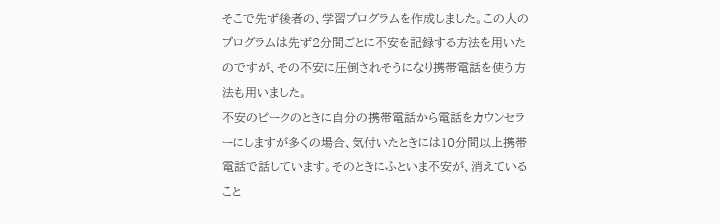そこで先ず後者の、学習プログラムを作成しました。この人のプログラムは先ず2分間ごとに不安を記録する方法を用いたのですが、その不安に圧倒されそうになり携帯電話を使う方法も用いました。
不安のピークのときに自分の携帯電話から電話をカウンセラーにしますが多くの場合、気付いたときには10分間以上携帯電話で話しています。そのときにふといま不安が、消えていること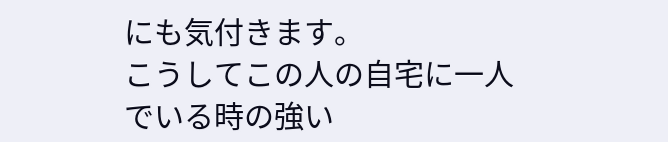にも気付きます。
こうしてこの人の自宅に一人でいる時の強い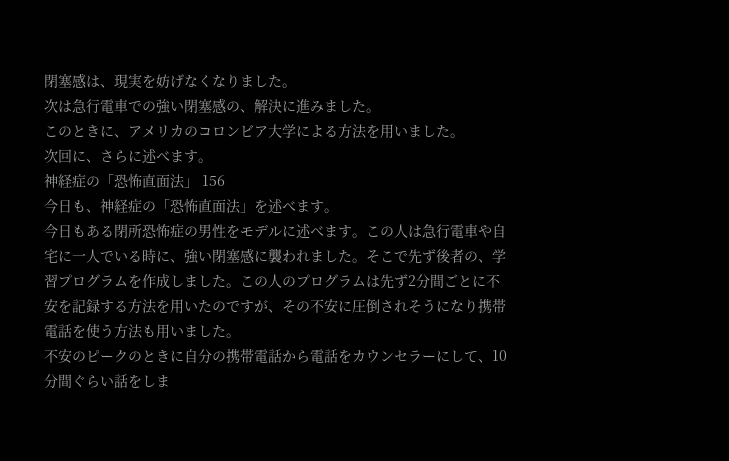閉塞感は、現実を妨げなくなりました。
次は急行電車での強い閉塞感の、解決に進みました。
このときに、アメリカのコロンビア大学による方法を用いました。
次回に、さらに述べます。
神経症の「恐怖直面法」 156
今日も、神経症の「恐怖直面法」を述べます。
今日もある閉所恐怖症の男性をモデルに述べます。この人は急行電車や自宅に一人でいる時に、強い閉塞感に襲われました。そこで先ず後者の、学習プログラムを作成しました。この人のプログラムは先ず2分間ごとに不安を記録する方法を用いたのですが、その不安に圧倒されそうになり携帯電話を使う方法も用いました。
不安のピークのときに自分の携帯電話から電話をカウンセラーにして、10分間ぐらい話をしま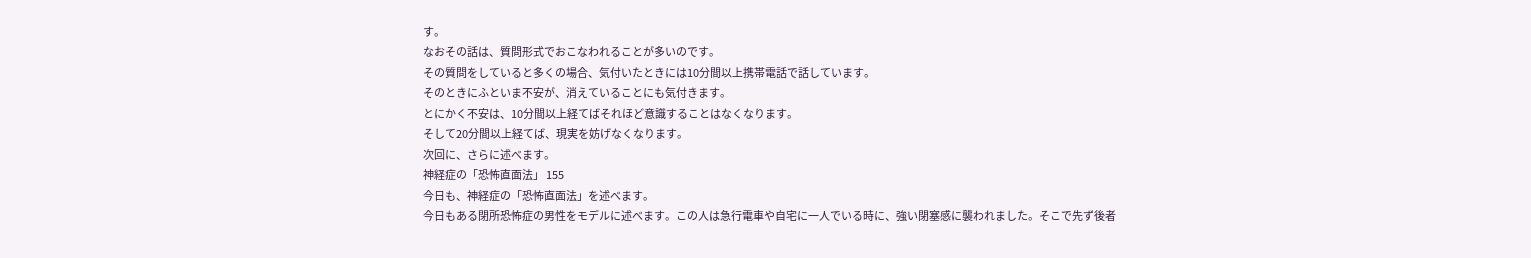す。
なおその話は、質問形式でおこなわれることが多いのです。
その質問をしていると多くの場合、気付いたときには10分間以上携帯電話で話しています。
そのときにふといま不安が、消えていることにも気付きます。
とにかく不安は、10分間以上経てばそれほど意識することはなくなります。
そして20分間以上経てば、現実を妨げなくなります。
次回に、さらに述べます。
神経症の「恐怖直面法」 155
今日も、神経症の「恐怖直面法」を述べます。
今日もある閉所恐怖症の男性をモデルに述べます。この人は急行電車や自宅に一人でいる時に、強い閉塞感に襲われました。そこで先ず後者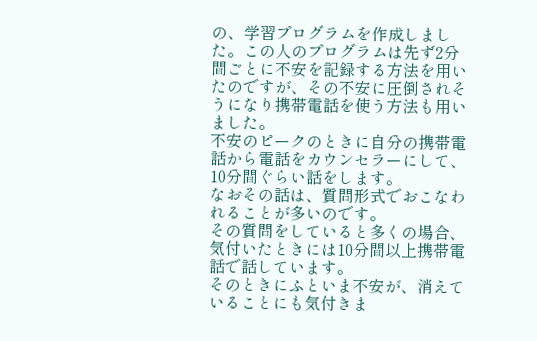の、学習プログラムを作成しました。この人のプログラムは先ず2分間ごとに不安を記録する方法を用いたのですが、その不安に圧倒されそうになり携帯電話を使う方法も用いました。
不安のピークのときに自分の携帯電話から電話をカウンセラーにして、10分間ぐらい話をします。
なおその話は、質問形式でおこなわれることが多いのです。
その質問をしていると多くの場合、気付いたときには10分間以上携帯電話で話しています。
そのときにふといま不安が、消えていることにも気付きま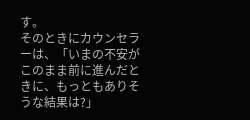す。
そのときにカウンセラーは、「いまの不安がこのまま前に進んだときに、もっともありそうな結果は?」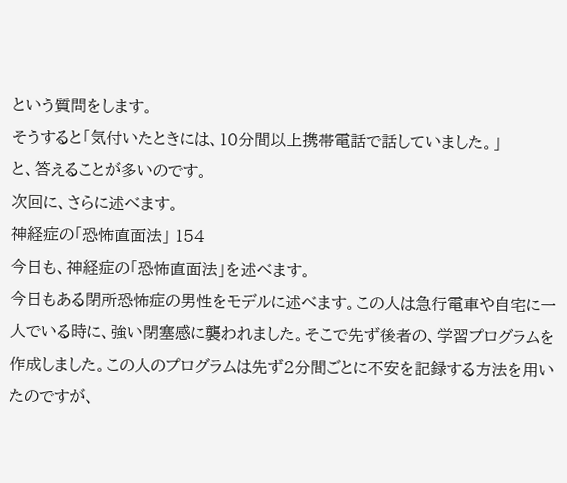という質問をします。
そうすると「気付いたときには、10分間以上携帯電話で話していました。」
と、答えることが多いのです。
次回に、さらに述べます。
神経症の「恐怖直面法」 154
今日も、神経症の「恐怖直面法」を述べます。
今日もある閉所恐怖症の男性をモデルに述べます。この人は急行電車や自宅に一人でいる時に、強い閉塞感に襲われました。そこで先ず後者の、学習プログラムを作成しました。この人のプログラムは先ず2分間ごとに不安を記録する方法を用いたのですが、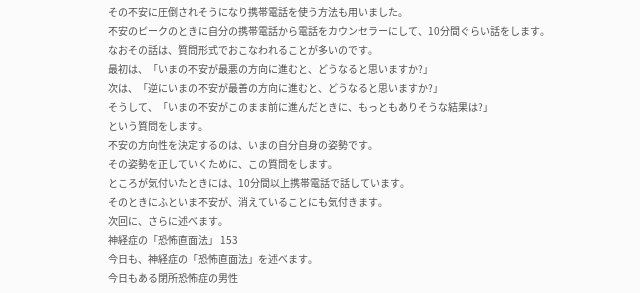その不安に圧倒されそうになり携帯電話を使う方法も用いました。
不安のピークのときに自分の携帯電話から電話をカウンセラーにして、10分間ぐらい話をします。
なおその話は、質問形式でおこなわれることが多いのです。
最初は、「いまの不安が最悪の方向に進むと、どうなると思いますか?」
次は、「逆にいまの不安が最善の方向に進むと、どうなると思いますか?」
そうして、「いまの不安がこのまま前に進んだときに、もっともありそうな結果は?」
という質問をします。
不安の方向性を決定するのは、いまの自分自身の姿勢です。
その姿勢を正していくために、この質問をします。
ところが気付いたときには、10分間以上携帯電話で話しています。
そのときにふといま不安が、消えていることにも気付きます。
次回に、さらに述べます。
神経症の「恐怖直面法」 153
今日も、神経症の「恐怖直面法」を述べます。
今日もある閉所恐怖症の男性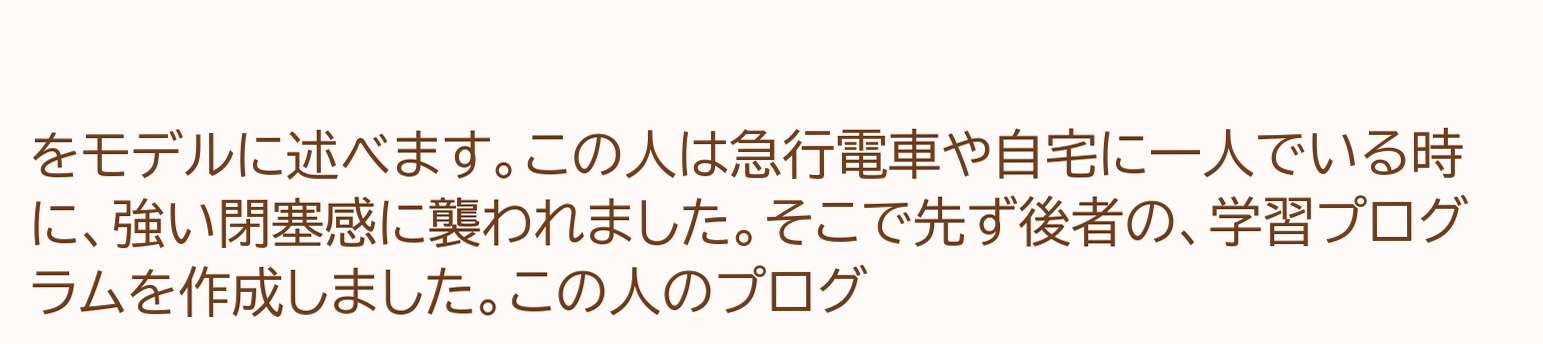をモデルに述べます。この人は急行電車や自宅に一人でいる時に、強い閉塞感に襲われました。そこで先ず後者の、学習プログラムを作成しました。この人のプログ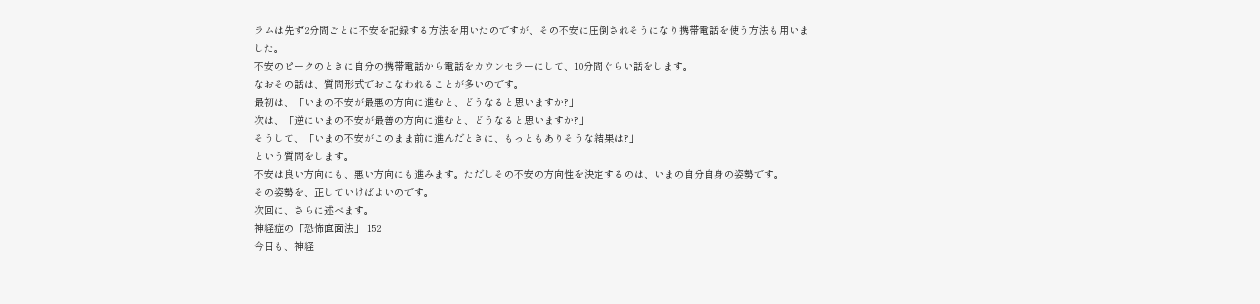ラムは先ず2分間ごとに不安を記録する方法を用いたのですが、その不安に圧倒されそうになり携帯電話を使う方法も用いました。
不安のピークのときに自分の携帯電話から電話をカウンセラーにして、10分間ぐらい話をします。
なおその話は、質問形式でおこなわれることが多いのです。
最初は、「いまの不安が最悪の方向に進むと、どうなると思いますか?」
次は、「逆にいまの不安が最善の方向に進むと、どうなると思いますか?」
そうして、「いまの不安がこのまま前に進んだときに、もっともありそうな結果は?」
という質問をします。
不安は良い方向にも、悪い方向にも進みます。ただしその不安の方向性を決定するのは、いまの自分自身の姿勢です。
その姿勢を、正していけばよいのです。
次回に、さらに述べます。
神経症の「恐怖直面法」 152
今日も、神経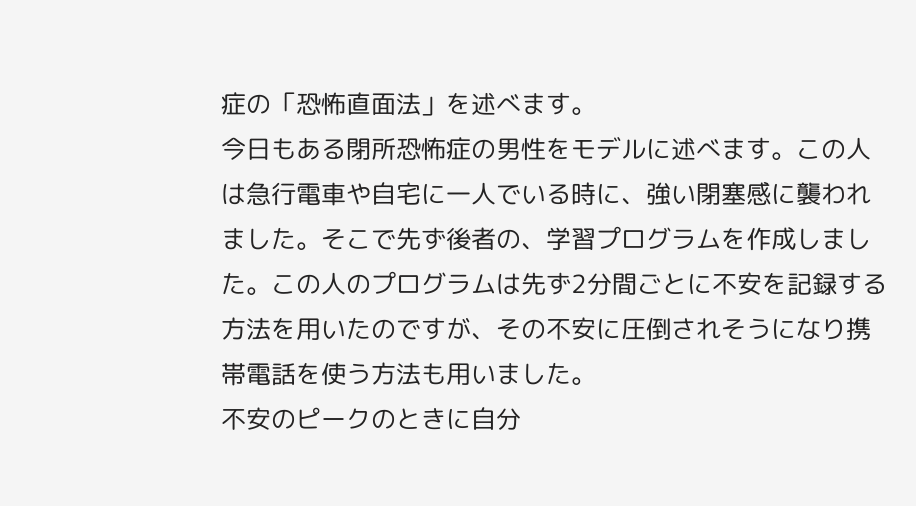症の「恐怖直面法」を述べます。
今日もある閉所恐怖症の男性をモデルに述べます。この人は急行電車や自宅に一人でいる時に、強い閉塞感に襲われました。そこで先ず後者の、学習プログラムを作成しました。この人のプログラムは先ず2分間ごとに不安を記録する方法を用いたのですが、その不安に圧倒されそうになり携帯電話を使う方法も用いました。
不安のピークのときに自分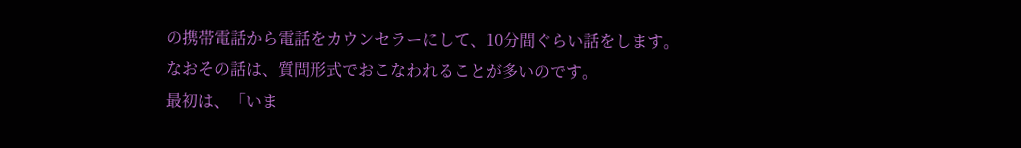の携帯電話から電話をカウンセラーにして、10分間ぐらい話をします。
なおその話は、質問形式でおこなわれることが多いのです。
最初は、「いま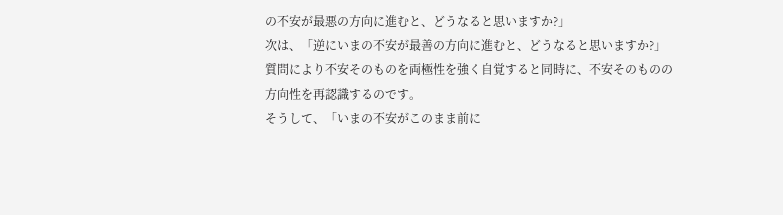の不安が最悪の方向に進むと、どうなると思いますか?」
次は、「逆にいまの不安が最善の方向に進むと、どうなると思いますか?」
質問により不安そのものを両極性を強く自覚すると同時に、不安そのものの方向性を再認識するのです。
そうして、「いまの不安がこのまま前に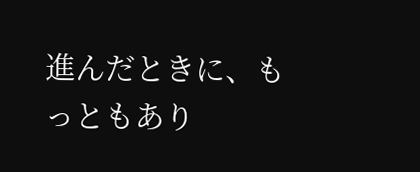進んだときに、もっともあり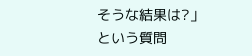そうな結果は?」
という質問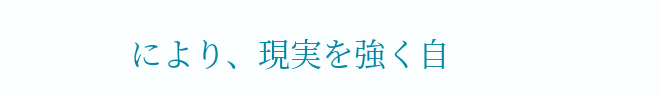により、現実を強く自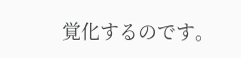覚化するのです。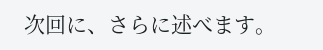次回に、さらに述べます。